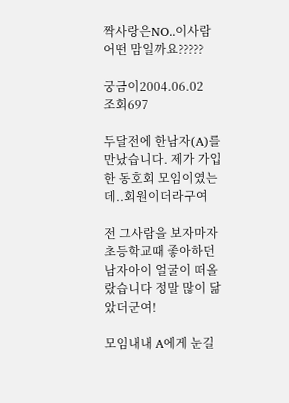짝사랑은NO..이사람 어떤 맘일까요?????

궁금이2004.06.02
조회697

두달전에 한남자(A)를 만났습니다. 제가 가입한 동호회 모임이였는데..회원이더라구여

전 그사람을 보자마자 초등학교때 좋아하던 남자아이 얼굴이 떠올랐습니다 정말 많이 닮았더군여!

모임내내 A에게 눈길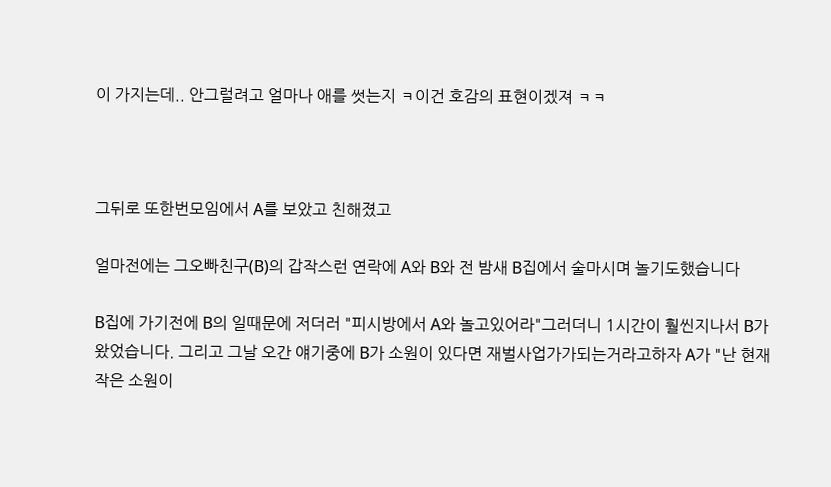이 가지는데.. 안그럴려고 얼마나 애를 썻는지 ㅋ이건 호감의 표현이겠져 ㅋㅋ



그뒤로 또한번모임에서 A를 보았고 친해졌고

얼마전에는 그오빠친구(B)의 갑작스런 연락에 A와 B와 전 밤새 B집에서 술마시며 놀기도했습니다

B집에 가기전에 B의 일때문에 저더러 "피시방에서 A와 놀고있어라"그러더니 1시간이 훨씬지나서 B가 왔었습니다. 그리고 그날 오간 얘기중에 B가 소원이 있다면 재벌사업가가되는거라고하자 A가 "난 현재 작은 소원이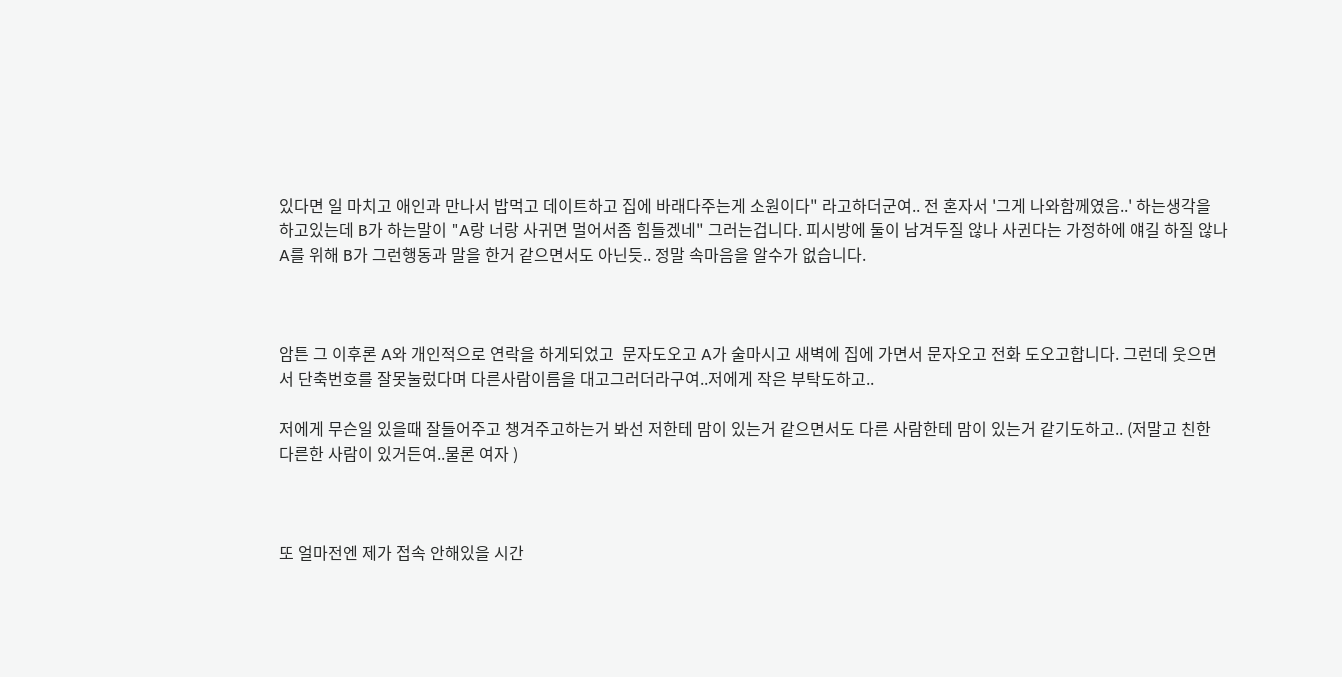있다면 일 마치고 애인과 만나서 밥먹고 데이트하고 집에 바래다주는게 소원이다" 라고하더군여.. 전 혼자서 '그게 나와함께였음..' 하는생각을 하고있는데 B가 하는말이 "A랑 너랑 사귀면 멀어서좀 힘들겠네" 그러는겁니다. 피시방에 둘이 남겨두질 않나 사귄다는 가정하에 얘길 하질 않나 A를 위해 B가 그런행동과 말을 한거 같으면서도 아닌듯.. 정말 속마음을 알수가 없습니다.



암튼 그 이후론 A와 개인적으로 연락을 하게되었고  문자도오고 A가 술마시고 새벽에 집에 가면서 문자오고 전화 도오고합니다. 그런데 웃으면서 단축번호를 잘못눌렀다며 다른사람이름을 대고그러더라구여..저에게 작은 부탁도하고..

저에게 무슨일 있을때 잘들어주고 챙겨주고하는거 봐선 저한테 맘이 있는거 같으면서도 다른 사람한테 맘이 있는거 같기도하고.. (저말고 친한 다른한 사람이 있거든여..물론 여자 )



또 얼마전엔 제가 접속 안해있을 시간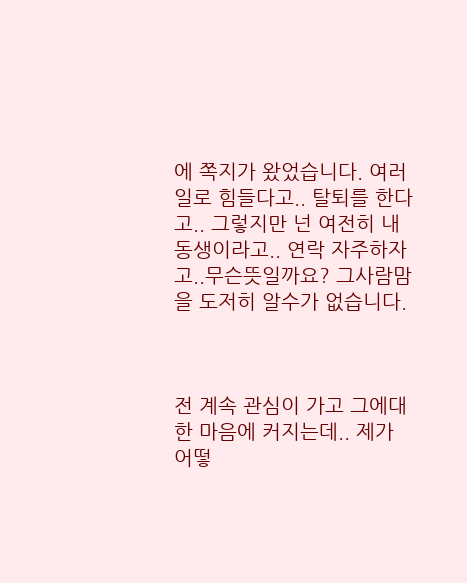에 쪽지가 왔었습니다. 여러일로 힘들다고.. 탈퇴를 한다고.. 그렇지만 넌 여전히 내 동생이라고.. 연락 자주하자고..무슨뜻일까요? 그사람맘을 도저히 알수가 없습니다.



전 계속 관심이 가고 그에대한 마음에 커지는데.. 제가 어떻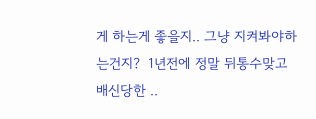게 하는게 좋을지.. 그냥 지켜봐야하는건지?  1년전에 정말 뒤통수맞고 배신당한 ..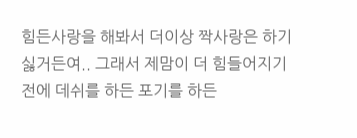힘든사랑을 해봐서 더이상 짝사랑은 하기싫거든여.. 그래서 제맘이 더 힘들어지기전에 데쉬를 하든 포기를 하든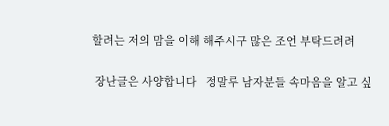할려는 저의 맘을 이해 해주시구 많은 조언 부탁드려려

 장난글은 사양합니다   정말루 남자분들 속마음을 알고 싶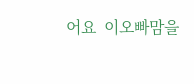어요  이오빠맘을